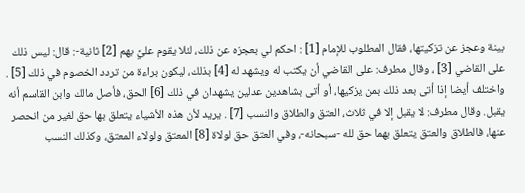بينة وعجز عن تزكيتها، فقال المطلوب للإمام [1] : احكم لي بعجزه عن ذلك، لئلا يقوم عليَّ بهم [2] ثانية-: قال: ليس ذلك على القاضي [3] ، وقال مطرف: على القاضي أن يكتب له ويشهد له [4] بذلك، ليكون براءة من تردد الخصوم في ذلك [5] .
واختلف أيضا إذا أتى بعد ذلك بمن يزكيها، أو أتى بشاهدين عدلين يشهدان في ذلك [6] الحق، فأصل مالك وابن القاسم أنه يقبل. وقال مطرف: لا يقبل إلا في ثلاث، العتق والطلاق والنسب [7] . يريد لأن هذه الأشياء يتعلق بها حق لغير من انحصر عنها، فالطلاق والعتق يتعلق بهما حق لله -سبحانه-، وفي العتق حق لولاة [8] المعتق ولولاء المعتق، وكذلك النسب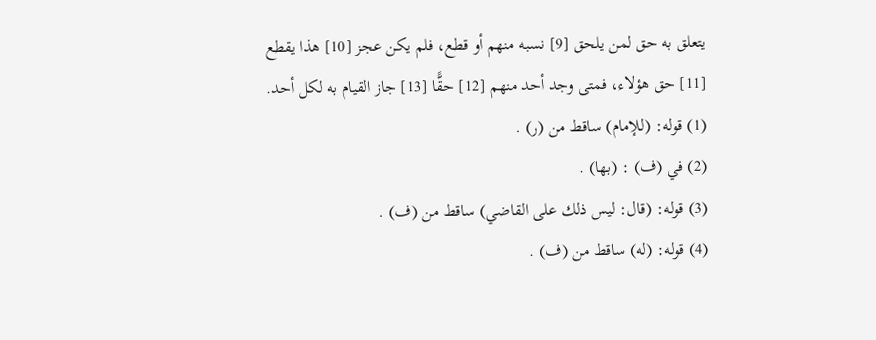يتعلق به حق لمن يلحق [9] نسبه منهم أو قطع، فلم يكن عجز [10] هذا يقطع [11] حق هؤلاء، فمتى وجد أحد منهم [12] حقًّا [13] جاز القيام به لكل أحد.
(1) قوله: (للإمام) ساقط من (ر) .
(2) في (ف) : (بها) .
(3) قوله: (قال: ليس ذلك على القاضي) ساقط من (ف) .
(4) قوله: (له) ساقط من (ف) .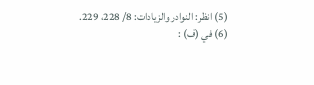(5) انظر: النوادر والزيادات: 8/ 228، 229.
(6) في (ف) :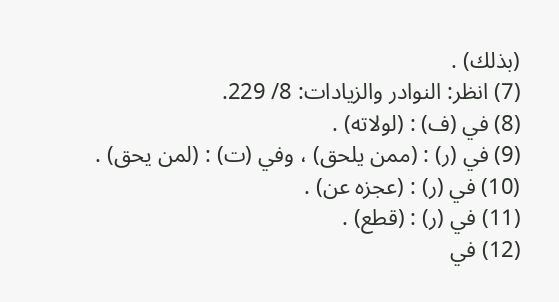(بذلك) .
(7) انظر: النوادر والزيادات: 8/ 229.
(8) في (ف) : (لولاته) .
(9) في (ر) : (ممن يلحق) ، وفي (ت) : (لمن يحق) .
(10) في (ر) : (عجزه عن) .
(11) في (ر) : (قطع) .
(12) في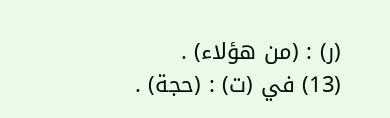(ر) : (من هؤلاء) .
(13) في (ت) : (حجة) .